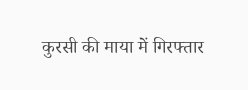कुरसी की माया में गिरफ्तार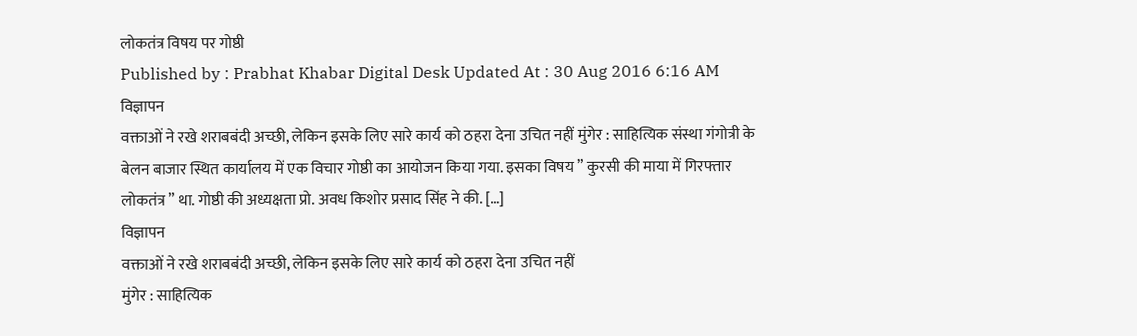लोकतंत्र विषय पर गोष्ठी
Published by : Prabhat Khabar Digital Desk Updated At : 30 Aug 2016 6:16 AM
विज्ञापन
वक्ताओं ने रखे शराबबंदी अच्छी, लेकिन इसके लिए सारे कार्य को ठहरा देना उचित नहीं मुंगेर : साहित्यिक संस्था गंगोत्री के बेलन बाजार स्थित कार्यालय में एक विचार गोष्ठी का आयोजन किया गया. इसका विषय ” कुरसी की माया में गिरफ्तार लोकतंत्र ” था. गोष्ठी की अध्यक्षता प्रो. अवध किशोर प्रसाद सिंह ने की. […]
विज्ञापन
वक्ताओं ने रखे शराबबंदी अच्छी, लेकिन इसके लिए सारे कार्य को ठहरा देना उचित नहीं
मुंगेर : साहित्यिक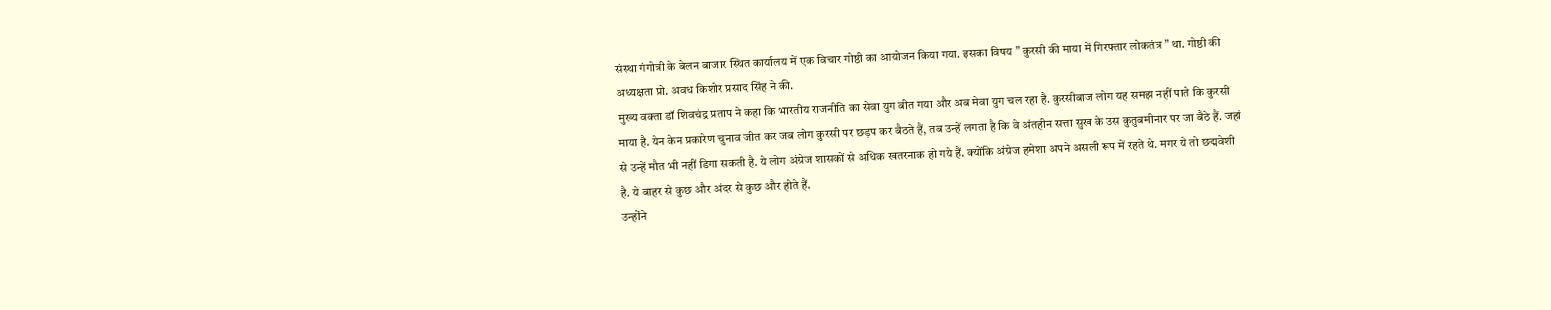संस्था गंगोत्री के बेलन बाजार स्थित कार्यालय में एक विचार गोष्ठी का आयोजन किया गया. इसका विषय ” कुरसी की माया में गिरफ्तार लोकतंत्र ” था. गोष्ठी की अध्यक्षता प्रो. अवध किशोर प्रसाद सिंह ने की.
मुख्य वक्ता डॉ शिवचंद्र प्रताप ने कहा कि भारतीय राजनीति का सेवा युग बीत गया और अब मेवा युग चल रहा है. कुरसीबाज लोग यह समझ नहीं पाते कि कुरसी माया है. येन केन प्रकारेण चुनाव जीत कर जब लोग कुरसी पर छड़प कर बैठते हैं, तब उन्हें लगता है कि वे अंतहीन सत्ता सुख के उस कुतुबमीनार पर जा बैठे हैं. जहां से उन्हें मौत भी नहीं डिगा सकती है. ये लोग अंग्रेज शासकों से अधिक खतरनाक हो गये हैं. क्योंकि अंग्रेज हमेशा अपने असली रूप में रहते थे. मगर ये तो छद्मवेशी है. ये बाहर से कुछ और अंदर से कुछ और होते हैं.
उन्होंने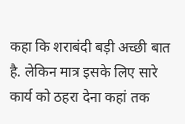कहा कि शराबंदी बड़ी अच्छी बात है. लेकिन मात्र इसके लिए सारे कार्य को ठहरा देना कहां तक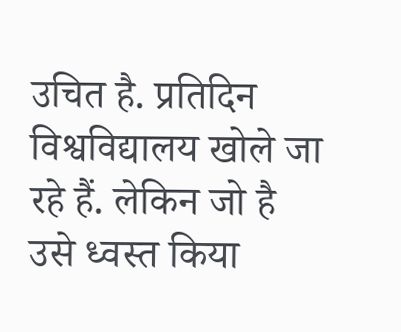उचित है. प्रतिदिन विश्वविद्यालय खोले जा रहे हैं. लेकिन जो है उसे ध्वस्त किया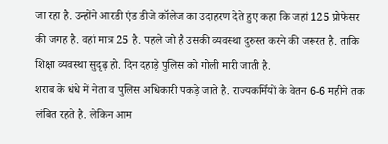जा रहा है. उन्होंने आरडी एंड डीजे कॉलेज का उदाहरण देते हुए कहा कि जहां 125 प्रोफेसर की जगह है. वहां मात्र 25 है. पहले जो है उसकी व्यवस्था दुरुस्त करने की जरूरत है. ताकि शिक्षा व्यवस्था सुदृढ़ हो. दिन दहाड़े पुलिस को गोली मारी जाती है.
शराब के धंधे में नेता व पुलिस अधिकारी पकड़े जाते है. राज्यकर्मियों के वेतन 6-6 महीने तक लंबित रहते है. लेकिन आम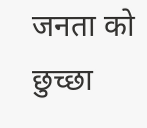जनता को छुच्छा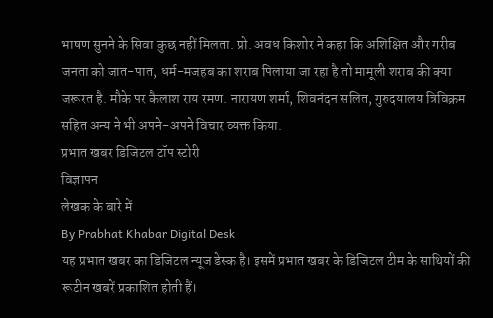भाषण सुनने के सिवा कुछ नहीं मिलता. प्रो. अवध किशोर ने कहा कि अशिक्षित और गरीब जनता को जात-पात, धर्म-मजहब का शराब पिलाया जा रहा है तो मामूली शराब की क्या जरूरत है. मौके पर कैलाश राय रमण. नारायण शर्मा, शिवनंदन सलित, गुरुदयालय त्रिविक्रम सहित अन्य ने भी अपने-अपने विचार व्यक्त किया.
प्रभात खबर डिजिटल टॉप स्टोरी
विज्ञापन
लेखक के बारे में
By Prabhat Khabar Digital Desk
यह प्रभात खबर का डिजिटल न्यूज डेस्क है। इसमें प्रभात खबर के डिजिटल टीम के साथियों की रूटीन खबरें प्रकाशित होती हैं।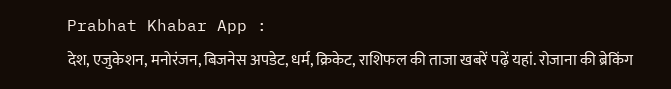Prabhat Khabar App :
देश, एजुकेशन, मनोरंजन, बिजनेस अपडेट, धर्म, क्रिकेट, राशिफल की ताजा खबरें पढ़ें यहां. रोजाना की ब्रेकिंग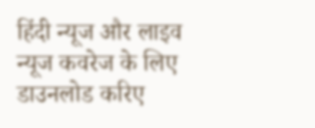हिंदी न्यूज और लाइव न्यूज कवरेज के लिए डाउनलोड करिए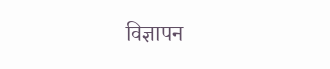विज्ञापन